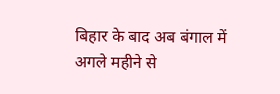बिहार के बाद अब बंगाल में अगले महीने से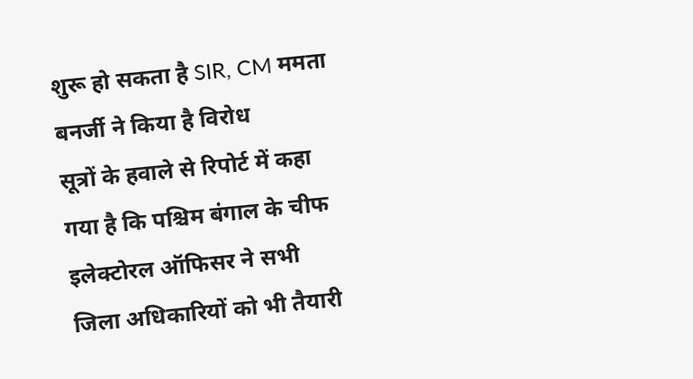शुरू हो सकता है SIR, CM ममता बनर्जी ने किया है विरोध
सूत्रों के हवाले से रिपोर्ट में कहा गया है कि पश्चिम बंगाल के चीफ इलेक्टोरल ऑफिसर ने सभी जिला अधिकारियों को भी तैयारी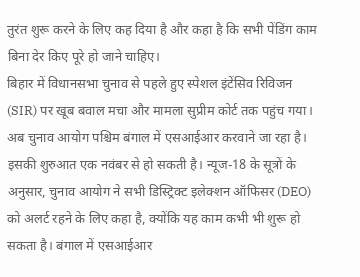तुरंत शुरू करने के लिए कह दिया है और कहा है कि सभी पेंडिंग काम बिना देर किए पूरे हो जाने चाहिए।
बिहार में विधानसभा चुनाव से पहले हुए स्पेशल इंटेंसिव रिविजन (SIR) पर खूब बवाल मचा और मामला सुप्रीम कोर्ट तक पहुंच गया। अब चुनाव आयोग पश्चिम बंगाल में एसआईआर करवाने जा रहा है। इसकी शुरुआत एक नवंबर से हो सकती है। न्यूज-18 के सूत्रों के अनुसार, चुनाव आयोग ने सभी डिस्ट्रिक्ट इलेक्शन ऑफिसर (DEO) को अलर्ट रहने के लिए कहा है, क्योंकि यह काम कभी भी शुरू हो सकता है। बंगाल में एसआईआर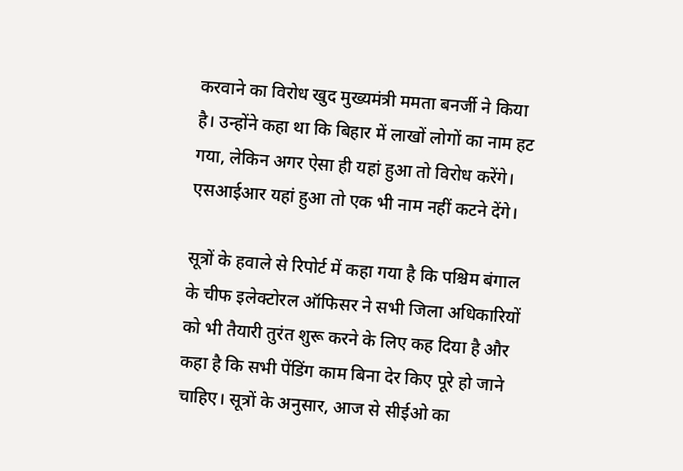करवाने का विरोध खुद मुख्यमंत्री ममता बनर्जी ने किया है। उन्होंने कहा था कि बिहार में लाखों लोगों का नाम हट गया, लेकिन अगर ऐसा ही यहां हुआ तो विरोध करेंगे। एसआईआर यहां हुआ तो एक भी नाम नहीं कटने देंगे।

सूत्रों के हवाले से रिपोर्ट में कहा गया है कि पश्चिम बंगाल के चीफ इलेक्टोरल ऑफिसर ने सभी जिला अधिकारियों को भी तैयारी तुरंत शुरू करने के लिए कह दिया है और कहा है कि सभी पेंडिंग काम बिना देर किए पूरे हो जाने चाहिए। सूत्रों के अनुसार, आज से सीईओ का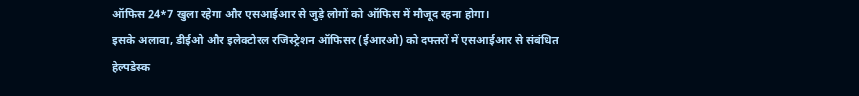ऑफिस 24*7 खुला रहेगा और एसआईआर से जुड़े लोगों को ऑफिस में मौजूद रहना होगा।
इसके अलावा, डीईओ और इलेक्टोरल रजिस्ट्रेशन ऑफिसर (ईआरओ) को दफ्तरों में एसआईआर से संबंधित हेल्पडेस्क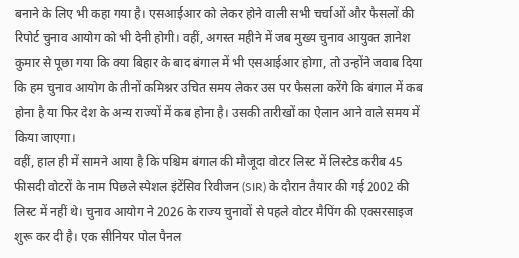बनाने के लिए भी कहा गया है। एसआईआर को लेकर होने वाली सभी चर्चाओं और फैसलों की रिपोर्ट चुनाव आयोग को भी देनी होगी। वहीं, अगस्त महीने में जब मुख्य चुनाव आयुक्त ज्ञानेश कुमार से पूछा गया कि क्या बिहार के बाद बंगाल में भी एसआईआर होगा, तो उन्होंने जवाब दिया कि हम चुनाव आयोग के तीनों कमिश्नर उचित समय लेकर उस पर फैसला करेंगे कि बंगाल में कब होना है या फिर देश के अन्य राज्यों में कब होना है। उसकी तारीखों का ऐलान आने वाले समय में किया जाएगा।
वहीं, हाल ही में सामने आया है कि पश्चिम बंगाल की मौजूदा वोटर लिस्ट में लिस्टेड करीब 45 फीसदी वोटरों के नाम पिछले स्पेशल इंटेंसिव रिवीजन (SIR) के दौरान तैयार की गई 2002 की लिस्ट में नहीं थे। चुनाव आयोग ने 2026 के राज्य चुनावों से पहले वोटर मैपिंग की एक्सरसाइज शुरू कर दी है। एक सीनियर पोल पैनल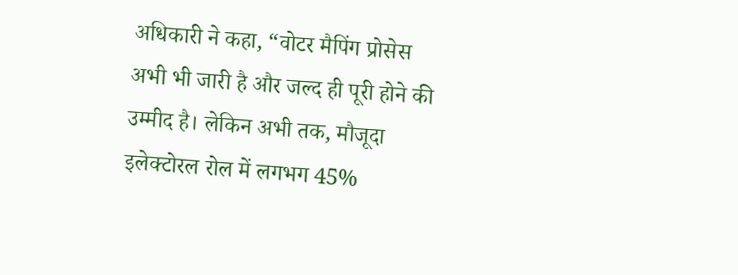अधिकारी ने कहा, “वोटर मैपिंग प्रोसेस अभी भी जारी है और जल्द ही पूरी होने की उम्मीद है। लेकिन अभी तक, मौजूदा इलेक्टोरल रोल में लगभग 45%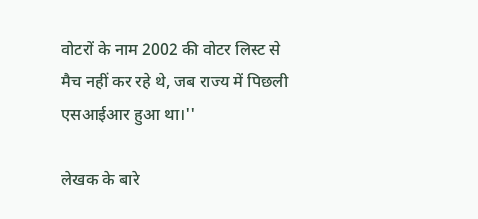वोटरों के नाम 2002 की वोटर लिस्ट से मैच नहीं कर रहे थे, जब राज्य में पिछली एसआईआर हुआ था।''

लेखक के बारे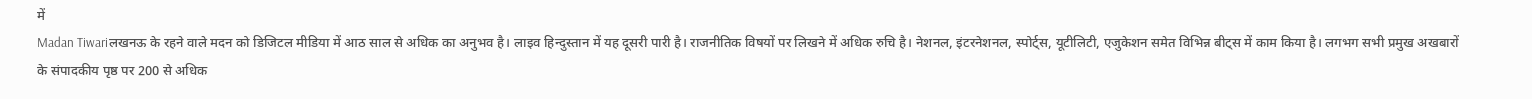में
Madan Tiwariलखनऊ के रहने वाले मदन को डिजिटल मीडिया में आठ साल से अधिक का अनुभव है। लाइव हिन्दुस्तान में यह दूसरी पारी है। राजनीतिक विषयों पर लिखने में अधिक रुचि है। नेशनल, इंटरनेशनल, स्पोर्ट्स, यूटीलिटी, एजुकेशन समेत विभिन्न बीट्स में काम किया है। लगभग सभी प्रमुख अखबारों के संपादकीय पृष्ठ पर 200 से अधिक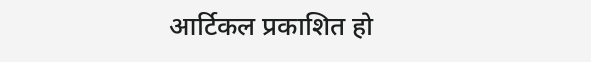आर्टिकल प्रकाशित हो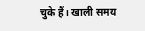चुके हैं। खाली समय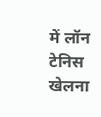में लॉन टेनिस खेलना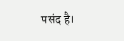पसंद है।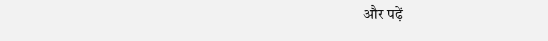और पढ़ें